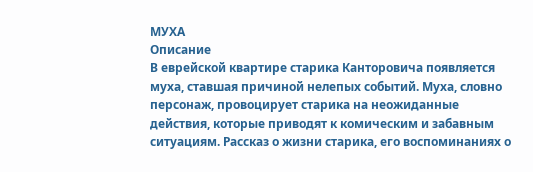МУХА
Описание
В еврейской квартире старика Канторовича появляется муха, ставшая причиной нелепых событий. Муха, словно персонаж, провоцирует старика на неожиданные действия, которые приводят к комическим и забавным ситуациям. Рассказ о жизни старика, его воспоминаниях о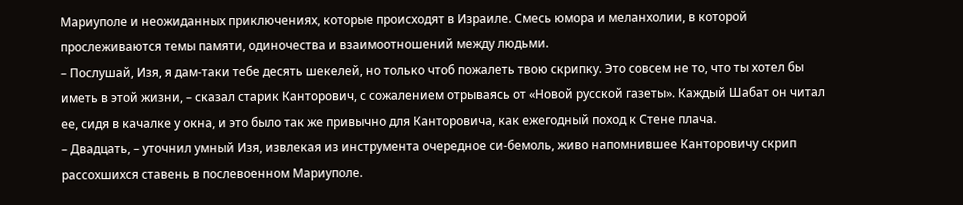Мариуполе и неожиданных приключениях, которые происходят в Израиле. Смесь юмора и меланхолии, в которой прослеживаются темы памяти, одиночества и взаимоотношений между людьми.
– Послушай, Изя, я дам-таки тебе десять шекелей, но только чтоб пожалеть твою скрипку. Это совсем не то, что ты хотел бы иметь в этой жизни, – сказал старик Канторович, с сожалением отрываясь от «Новой русской газеты». Каждый Шабат он читал ее, сидя в качалке у окна, и это было так же привычно для Канторовича, как ежегодный поход к Стене плача.
– Двадцать, – уточнил умный Изя, извлекая из инструмента очередное си-бемоль, живо напомнившее Канторовичу скрип рассохшихся ставень в послевоенном Мариуполе.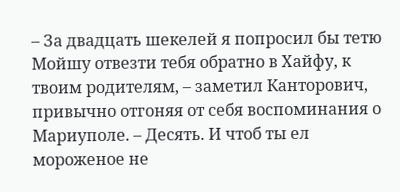– За двадцать шекелей я попросил бы тетю Мойшу отвезти тебя обратно в Хайфу, к твоим родителям, – заметил Канторович, привычно отгоняя от себя воспоминания о Мариуполе. – Десять. И чтоб ты ел мороженое не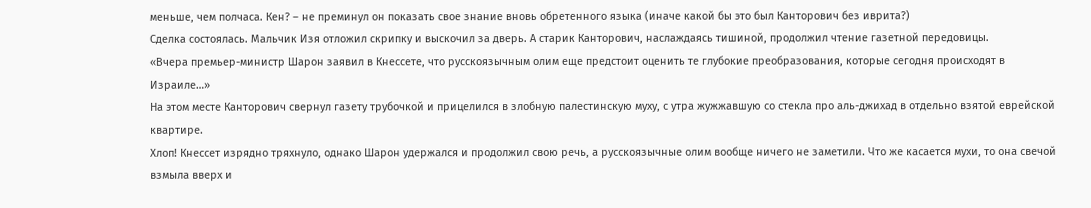меньше, чем полчаса. Кен? – не преминул он показать свое знание вновь обретенного языка (иначе какой бы это был Канторович без иврита?)
Сделка состоялась. Мальчик Изя отложил скрипку и выскочил за дверь. А старик Канторович, наслаждаясь тишиной, продолжил чтение газетной передовицы.
«Вчера премьер-министр Шарон заявил в Кнессете, что русскоязычным олим еще предстоит оценить те глубокие преобразования, которые сегодня происходят в Израиле…»
На этом месте Канторович свернул газету трубочкой и прицелился в злобную палестинскую муху, с утра жужжавшую со стекла про аль-джихад в отдельно взятой еврейской квартире.
Хлоп! Кнессет изрядно тряхнуло, однако Шарон удержался и продолжил свою речь, а русскоязычные олим вообще ничего не заметили. Что же касается мухи, то она свечой взмыла вверх и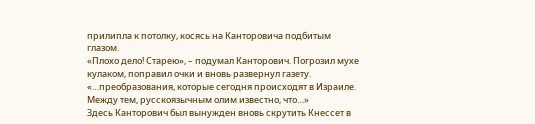прилипла к потолку, косясь на Канторовича подбитым глазом.
«Плохо дело! Старею», – подумал Канторович. Погрозил мухе кулаком, поправил очки и вновь развернул газету.
«…преобразования, которые сегодня происходят в Израиле. Между тем, русскоязычным олим известно, что…»
Здесь Канторович был вынужден вновь скрутить Кнессет в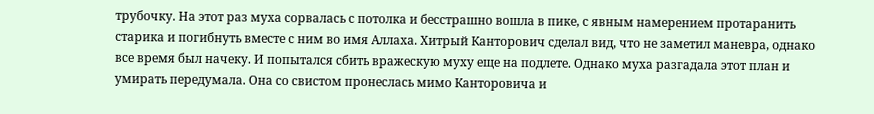трубочку. На этот раз муха сорвалась с потолка и бесстрашно вошла в пике, с явным намерением протаранить старика и погибнуть вместе с ним во имя Аллаха. Хитрый Канторович сделал вид, что не заметил маневра, однако все время был начеку. И попытался сбить вражескую муху еще на подлете. Однако муха разгадала этот план и умирать передумала. Она со свистом пронеслась мимо Канторовича и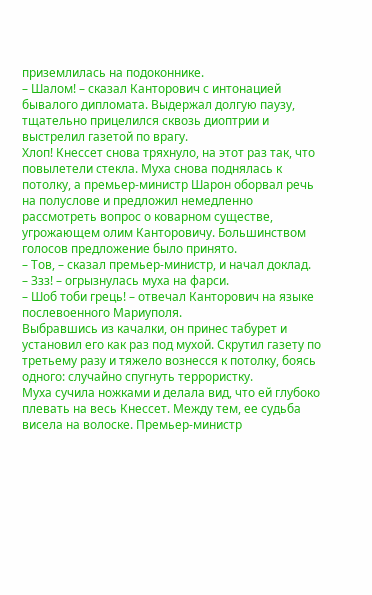приземлилась на подоконнике.
– Шалом! – сказал Канторович с интонацией бывалого дипломата. Выдержал долгую паузу, тщательно прицелился сквозь диоптрии и выстрелил газетой по врагу.
Хлоп! Кнессет снова тряхнуло, на этот раз так, что повылетели стекла. Муха снова поднялась к потолку, а премьер-министр Шарон оборвал речь на полуслове и предложил немедленно рассмотреть вопрос о коварном существе, угрожающем олим Канторовичу. Большинством голосов предложение было принято.
– Тов, – сказал премьер-министр, и начал доклад.
– Ззз! – огрызнулась муха на фарси.
– Шоб тоби грець! – отвечал Канторович на языке послевоенного Мариуполя.
Выбравшись из качалки, он принес табурет и установил его как раз под мухой. Скрутил газету по третьему разу и тяжело вознесся к потолку, боясь одного: случайно спугнуть террористку.
Муха сучила ножками и делала вид, что ей глубоко плевать на весь Кнессет. Между тем, ее судьба висела на волоске. Премьер-министр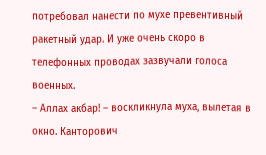потребовал нанести по мухе превентивный ракетный удар. И уже очень скоро в телефонных проводах зазвучали голоса военных.
– Аллах акбар! – воскликнула муха, вылетая в окно. Канторович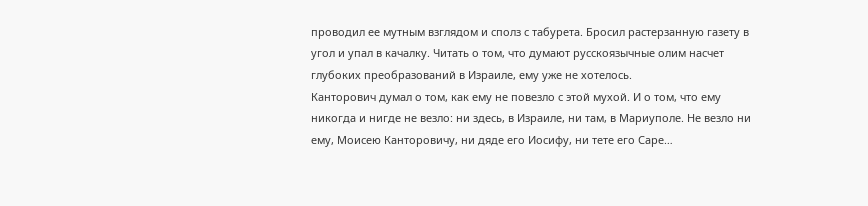проводил ее мутным взглядом и сполз с табурета. Бросил растерзанную газету в угол и упал в качалку. Читать о том, что думают русскоязычные олим насчет глубоких преобразований в Израиле, ему уже не хотелось.
Канторович думал о том, как ему не повезло с этой мухой. И о том, что ему никогда и нигде не везло: ни здесь, в Израиле, ни там, в Мариуполе. Не везло ни ему, Моисею Канторовичу, ни дяде его Иосифу, ни тете его Саре…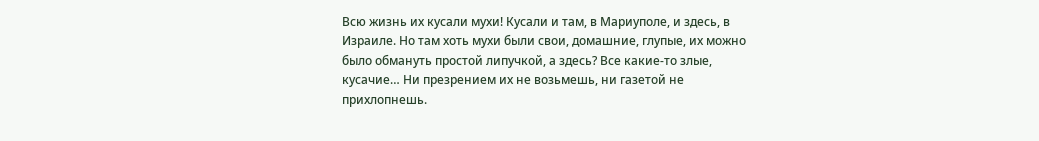Всю жизнь их кусали мухи! Кусали и там, в Мариуполе, и здесь, в Израиле. Но там хоть мухи были свои, домашние, глупые, их можно было обмануть простой липучкой, а здесь? Все какие-то злые, кусачие… Ни презрением их не возьмешь, ни газетой не прихлопнешь.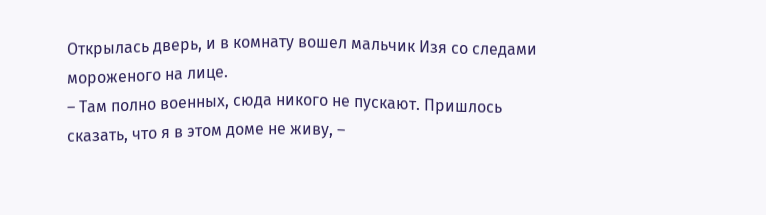Открылась дверь, и в комнату вошел мальчик Изя со следами мороженого на лице.
– Там полно военных, сюда никого не пускают. Пришлось сказать, что я в этом доме не живу, –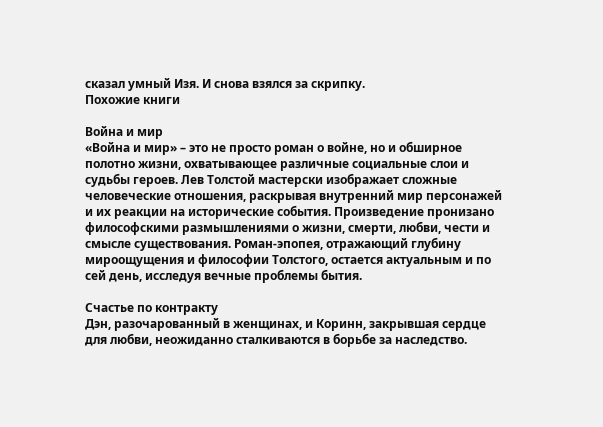сказал умный Изя. И снова взялся за скрипку.
Похожие книги

Война и мир
«Война и мир» – это не просто роман о войне, но и обширное полотно жизни, охватывающее различные социальные слои и судьбы героев. Лев Толстой мастерски изображает сложные человеческие отношения, раскрывая внутренний мир персонажей и их реакции на исторические события. Произведение пронизано философскими размышлениями о жизни, смерти, любви, чести и смысле существования. Роман-эпопея, отражающий глубину мироощущения и философии Толстого, остается актуальным и по сей день, исследуя вечные проблемы бытия.

Счастье по контракту
Дэн, разочарованный в женщинах, и Коринн, закрывшая сердце для любви, неожиданно сталкиваются в борьбе за наследство.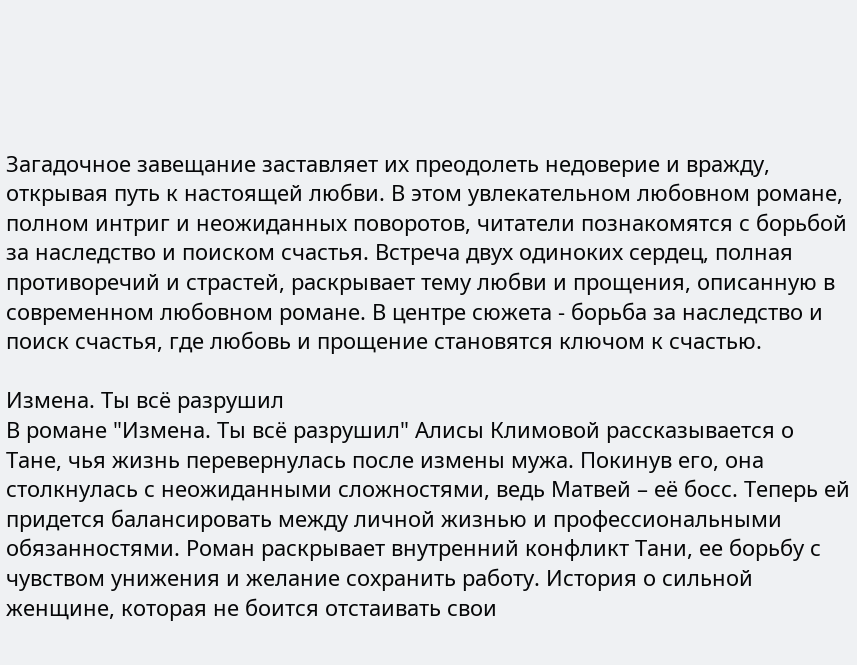Загадочное завещание заставляет их преодолеть недоверие и вражду, открывая путь к настоящей любви. В этом увлекательном любовном романе, полном интриг и неожиданных поворотов, читатели познакомятся с борьбой за наследство и поиском счастья. Встреча двух одиноких сердец, полная противоречий и страстей, раскрывает тему любви и прощения, описанную в современном любовном романе. В центре сюжета - борьба за наследство и поиск счастья, где любовь и прощение становятся ключом к счастью.

Измена. Ты всё разрушил
В романе "Измена. Ты всё разрушил" Алисы Климовой рассказывается о Тане, чья жизнь перевернулась после измены мужа. Покинув его, она столкнулась с неожиданными сложностями, ведь Матвей – её босс. Теперь ей придется балансировать между личной жизнью и профессиональными обязанностями. Роман раскрывает внутренний конфликт Тани, ее борьбу с чувством унижения и желание сохранить работу. История о сильной женщине, которая не боится отстаивать свои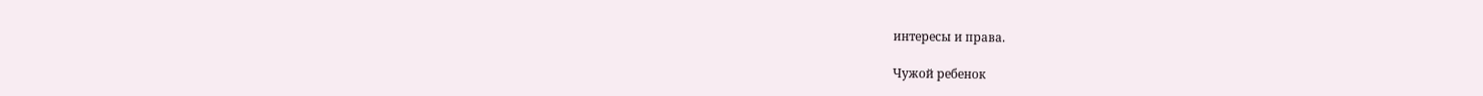интересы и права.

Чужой ребенок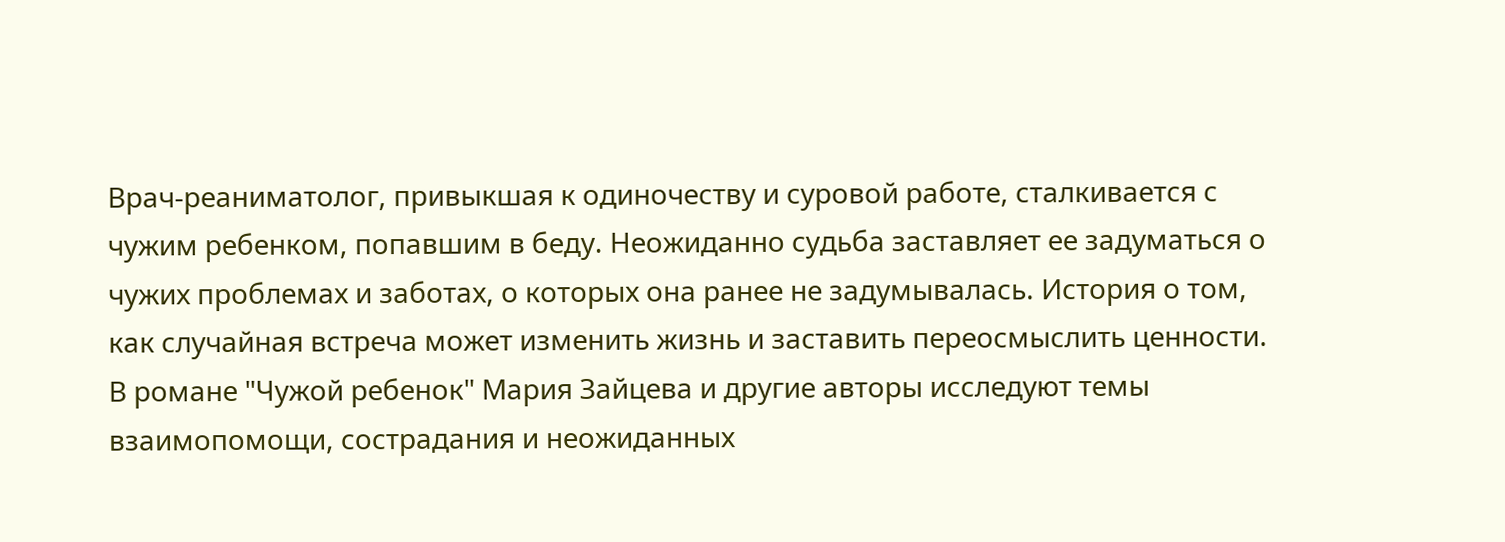Врач-реаниматолог, привыкшая к одиночеству и суровой работе, сталкивается с чужим ребенком, попавшим в беду. Неожиданно судьба заставляет ее задуматься о чужих проблемах и заботах, о которых она ранее не задумывалась. История о том, как случайная встреча может изменить жизнь и заставить переосмыслить ценности. В романе "Чужой ребенок" Мария Зайцева и другие авторы исследуют темы взаимопомощи, сострадания и неожиданных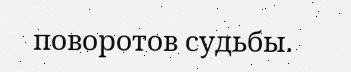поворотов судьбы.